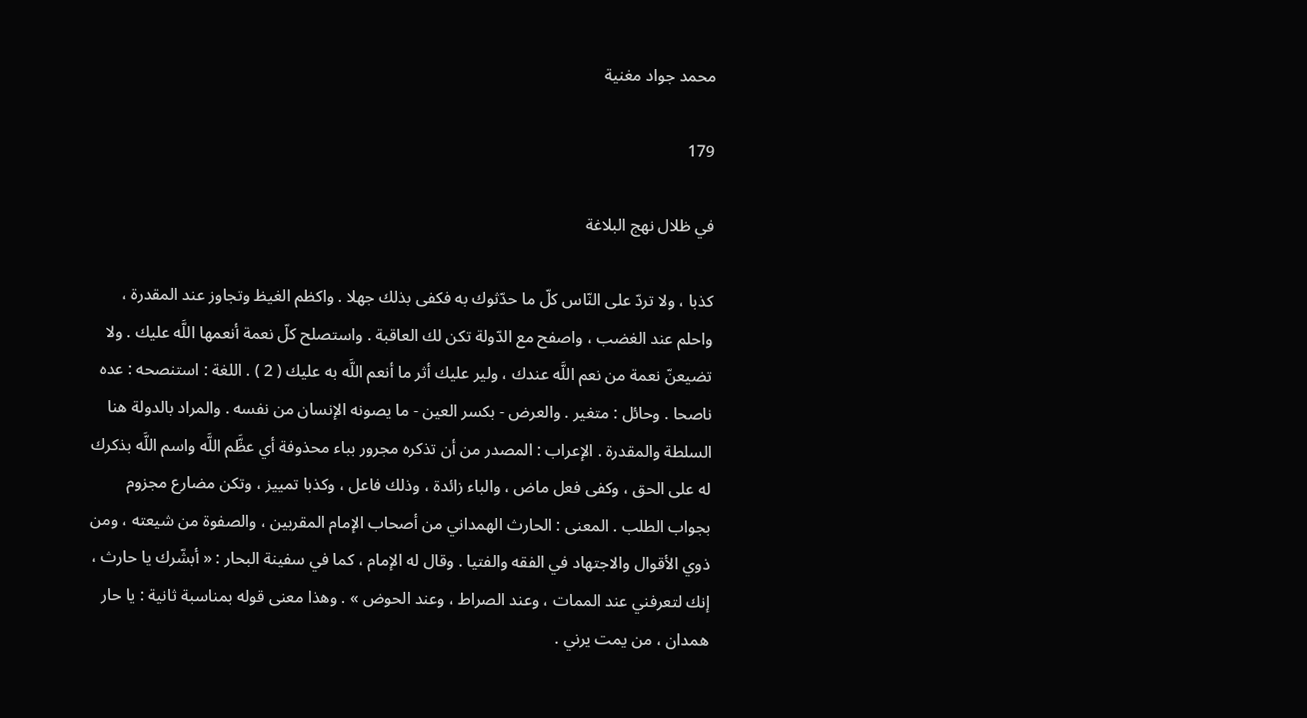محمد جواد مغنية

179

في ظلال نهج البلاغة

كذبا ، ولا تردّ على النّاس كلّ ما حدّثوك به فكفى بذلك جهلا . واكظم الغيظ وتجاوز عند المقدرة ، واحلم عند الغضب ، واصفح مع الدّولة تكن لك العاقبة . واستصلح كلّ نعمة أنعمها اللَّه عليك . ولا تضيعنّ نعمة من نعم اللَّه عندك ، ولير عليك أثر ما أنعم اللَّه به عليك ( 2 ) . اللغة : استنصحه : عده ناصحا . وحائل : متغير . والعرض - بكسر العين - ما يصونه الإنسان من نفسه . والمراد بالدولة هنا السلطة والمقدرة . الإعراب : المصدر من أن تذكره مجرور بباء محذوفة أي عظَّم اللَّه واسم اللَّه بذكرك له على الحق ، وكفى فعل ماض ، والباء زائدة ، وذلك فاعل ، وكذبا تمييز ، وتكن مضارع مجزوم بجواب الطلب . المعنى : الحارث الهمداني من أصحاب الإمام المقربين ، والصفوة من شيعته ، ومن ذوي الأقوال والاجتهاد في الفقه والفتيا . وقال له الإمام ، كما في سفينة البحار : « أبشّرك يا حارث ، إنك لتعرفني عند الممات ، وعند الصراط ، وعند الحوض » . وهذا معنى قوله بمناسبة ثانية : يا حار همدان ، من يمت يرني .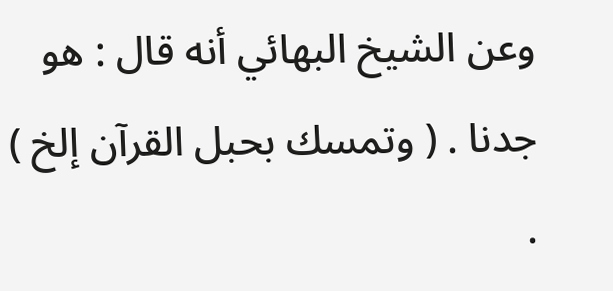وعن الشيخ البهائي أنه قال : هو جدنا . ( وتمسك بحبل القرآن إلخ ) .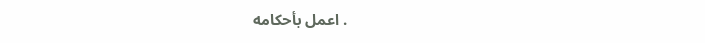. اعمل بأحكامه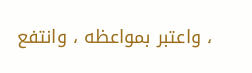، واعتبر بمواعظه ، وانتفع